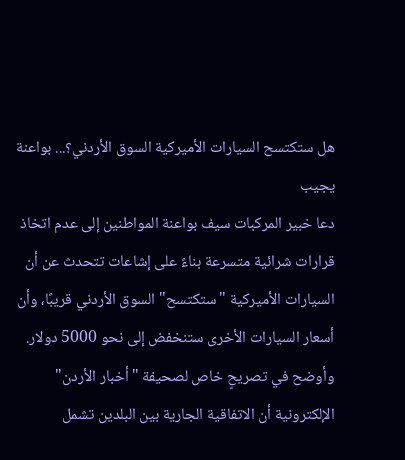هل ستكتسح السيارات الأميركية السوق الأردني؟... بواعنة يجيب
دعا خبير المركبات سيف بواعنة المواطنين إلى عدم اتخاذ قرارات شرائية متسرعة بناءً على إشاعات تتحدث عن أن السيارات الأميركية "ستكتسح" السوق الأردني قريبًا، وأن أسعار السيارات الأخرى ستنخفض إلى نحو 5000 دولار.
وأوضح في تصريحٍ خاص لصحيفة "أخبار الأردن" الإلكترونية أن الاتفاقية الجارية بين البلدين تشمل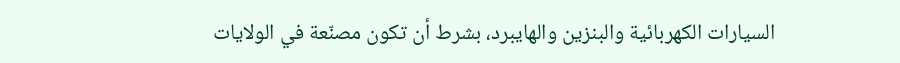السيارات الكهربائية والبنزين والهايبرد، بشرط أن تكون مصنّعة في الولايات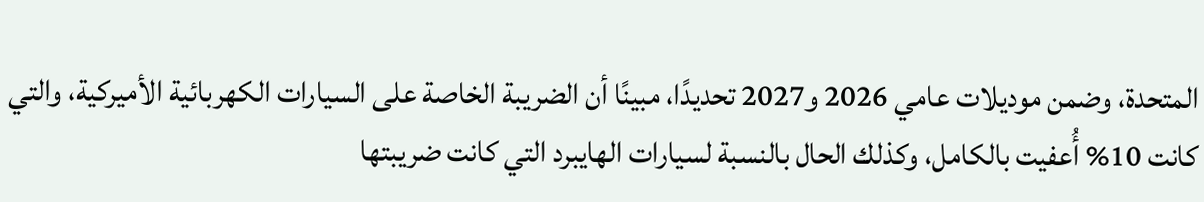المتحدة، وضمن موديلات عامي 2026 و2027 تحديدًا، مبينًا أن الضريبة الخاصة على السيارات الكهربائية الأميركية، والتي كانت 10% أُعفيت بالكامل، وكذلك الحال بالنسبة لسيارات الهايبرد التي كانت ضريبتها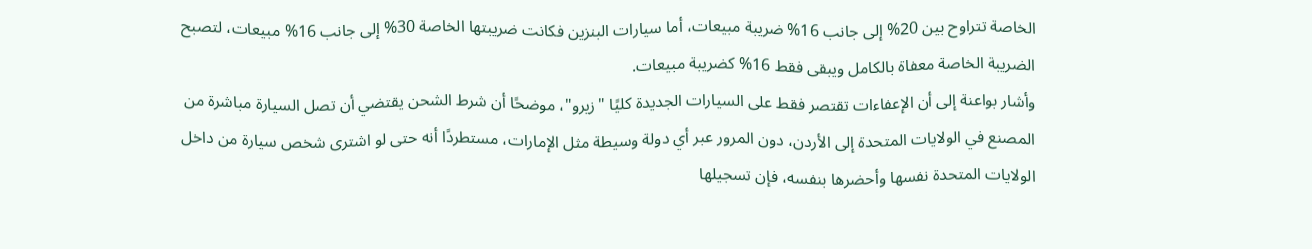الخاصة تتراوح بين 20% إلى جانب 16% ضريبة مبيعات، أما سيارات البنزين فكانت ضريبتها الخاصة 30% إلى جانب 16% مبيعات، لتصبح الضريبة الخاصة معفاة بالكامل ويبقى فقط 16% كضريبة مبيعات.
وأشار بواعنة إلى أن الإعفاءات تقتصر فقط على السيارات الجديدة كليًا "زيرو"، موضحًا أن شرط الشحن يقتضي أن تصل السيارة مباشرة من المصنع في الولايات المتحدة إلى الأردن، دون المرور عبر أي دولة وسيطة مثل الإمارات، مستطردًا أنه حتى لو اشترى شخص سيارة من داخل الولايات المتحدة نفسها وأحضرها بنفسه، فإن تسجيلها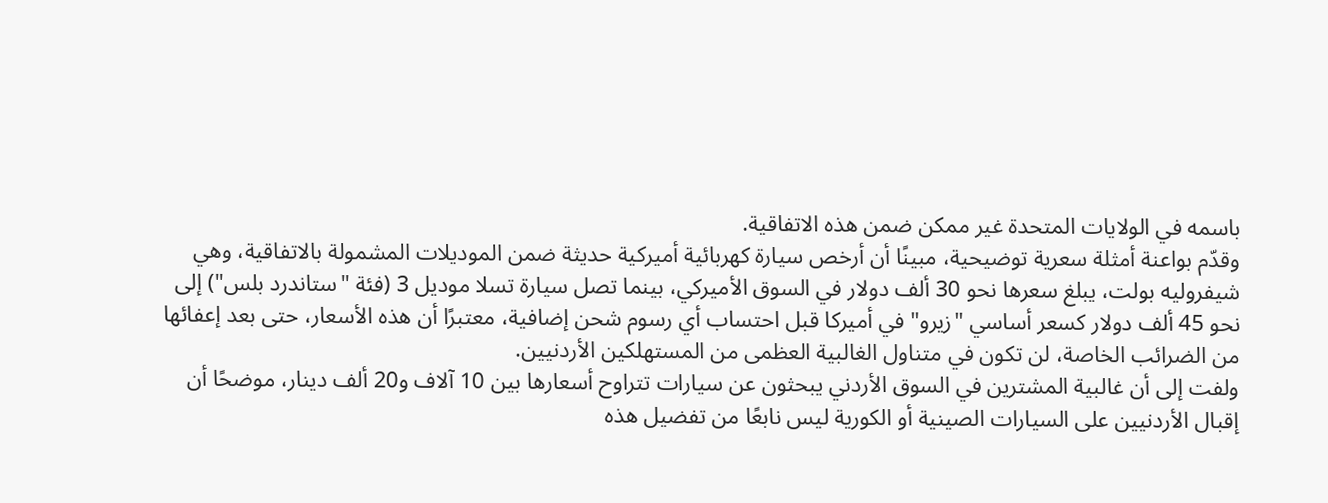باسمه في الولايات المتحدة غير ممكن ضمن هذه الاتفاقية.
وقدّم بواعنة أمثلة سعرية توضيحية، مبينًا أن أرخص سيارة كهربائية أميركية حديثة ضمن الموديلات المشمولة بالاتفاقية، وهي شيفروليه بولت، يبلغ سعرها نحو 30 ألف دولار في السوق الأميركي، بينما تصل سيارة تسلا موديل 3 (فئة "ستاندرد بلس") إلى نحو 45 ألف دولار كسعر أساسي "زيرو" في أميركا قبل احتساب أي رسوم شحن إضافية، معتبرًا أن هذه الأسعار، حتى بعد إعفائها من الضرائب الخاصة، لن تكون في متناول الغالبية العظمى من المستهلكين الأردنيين.
ولفت إلى أن غالبية المشترين في السوق الأردني يبحثون عن سيارات تتراوح أسعارها بين 10 آلاف و20 ألف دينار، موضحًا أن إقبال الأردنيين على السيارات الصينية أو الكورية ليس نابعًا من تفضيل هذه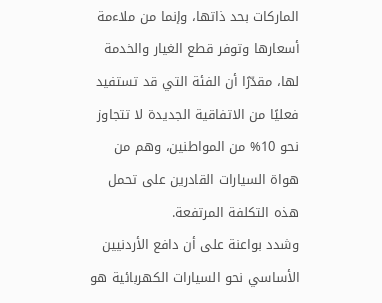الماركات بحد ذاتها، وإنما من ملاءمة أسعارها وتوفر قطع الغيار والخدمة لها، مقدّرًا أن الفئة التي قد تستفيد فعليًا من الاتفاقية الجديدة لا تتجاوز نحو 10% من المواطنين، وهم من هواة السيارات القادرين على تحمل هذه التكلفة المرتفعة.
وشدد بواعنة على أن دافع الأردنيين الأساسي نحو السيارات الكهربائية هو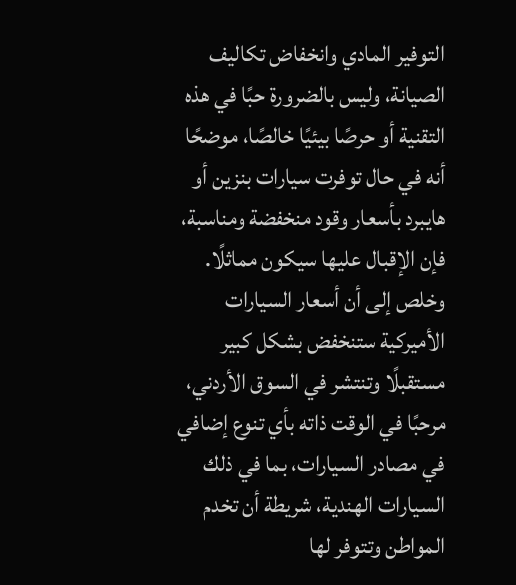التوفير المادي وانخفاض تكاليف الصيانة، وليس بالضرورة حبًا في هذه التقنية أو حرصًا بيئيًا خالصًا، موضحًا أنه في حال توفرت سيارات بنزين أو هايبرد بأسعار وقود منخفضة ومناسبة، فإن الإقبال عليها سيكون مماثلًا.
وخلص إلى أن أسعار السيارات الأميركية ستنخفض بشكل كبير مستقبلًا وتنتشر في السوق الأردني، مرحبًا في الوقت ذاته بأي تنوع إضافي في مصادر السيارات، بما في ذلك السيارات الهندية، شريطة أن تخدم المواطن وتتوفر لها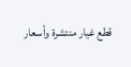قطع غيار منتشرة وأسعار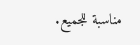مناسبة للجميع.